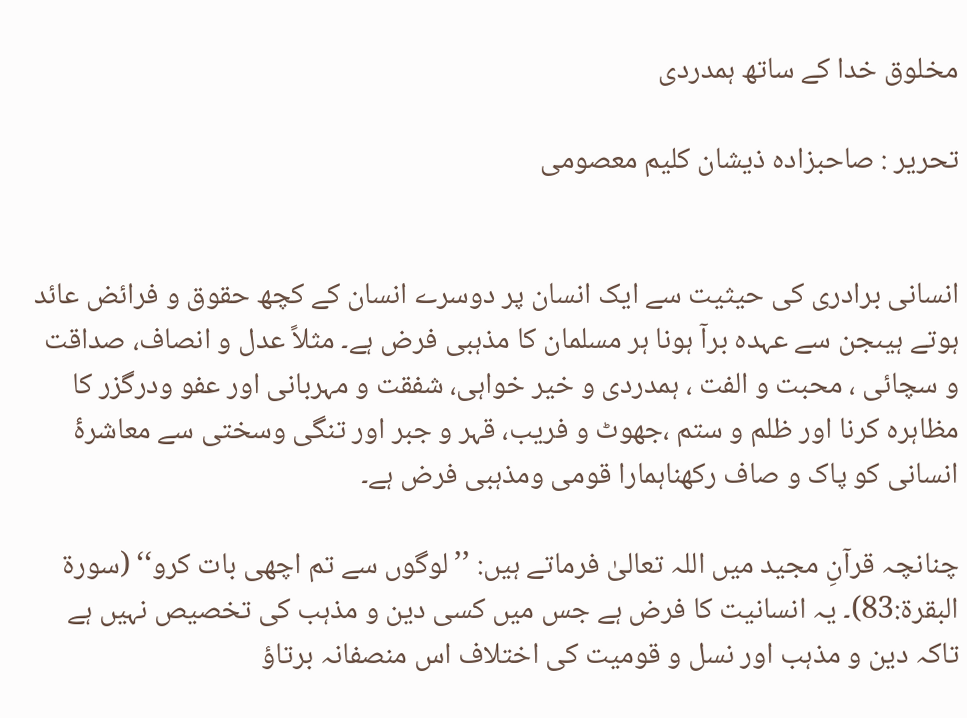مخلوق خدا کے ساتھ ہمدردی

تحریر : صاحبزادہ ذیشان کلیم معصومی


انسانی برادری کی حیثیت سے ایک انسان پر دوسرے انسان کے کچھ حقوق و فرائض عائد ہوتے ہیںجن سے عہدہ برآ ہونا ہر مسلمان کا مذہبی فرض ہے۔ مثلاً عدل و انصاف، صداقت و سچائی ، محبت و الفت ، ہمدردی و خیر خواہی، شفقت و مہربانی اور عفو ودرگزر کا مظاہرہ کرنا اور ظلم و ستم ،جھوٹ و فریب، قہر و جبر اور تنگی وسختی سے معاشرۂ انسانی کو پاک و صاف رکھناہمارا قومی ومذہبی فرض ہے۔

چنانچہ قرآنِ مجید میں اللہ تعالیٰ فرماتے ہیں: ’’لوگوں سے تم اچھی بات کرو‘‘ (سورۃ البقرۃ:83)۔ یہ انسانیت کا فرض ہے جس میں کسی دین و مذہب کی تخصیص نہیں ہے تاکہ دین و مذہب اور نسل و قومیت کی اختلاف اس منصفانہ برتاؤ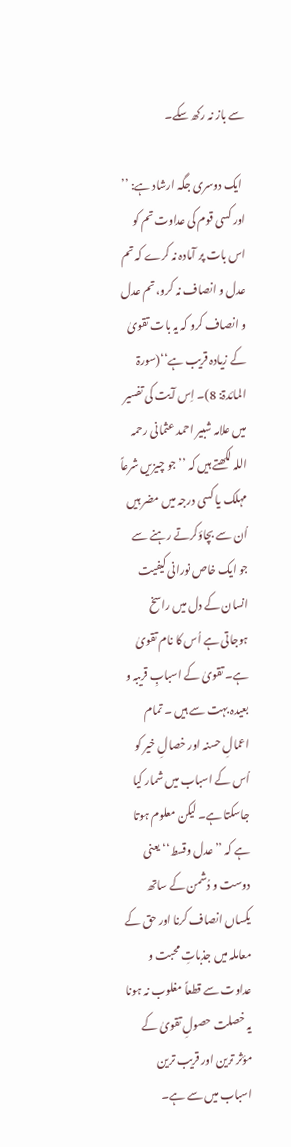سے باز نہ رکھ سکے۔

 ایک دوسری جگہ ارشاد ہے: ’’ اور کسی قوم کی عداوت تم کو اس بات پر آمادہ نہ کرے کہ تم عدل و انصاف نہ کرو، تم عدل و انصاف کرو کہ یہ بات تقویٰ کے زیادہ قریب ہے‘‘(سورۃ المائدۃ: 8)۔ اِس آیت کی تفسیر میں علامہ شبیر احمد عثمانی رحمہ اللہ لکھتے ہیں کہ ’’جو چیزیں شرعاً مہلک یا کسی درجہ میں مضر ہیں اُن سے بچاؤکرتے رہنے سے جو ایک خاص نورانی کیفیت انسان کے دل میں راسخ ہوجاتی ہے اُس کا نام تقویٰ ہے۔ تقویٰ کے اسبابِ قریبہ و بعیدہ بہت سے ہیں ۔ تمام اعمالِ حسنہ اور خصالِ خیر کو اُس کے اسباب میں شمار کیا جاسکتا ہے۔ لیکن معلوم ہوتا ہے کہ ’’عدل وقسط‘‘ یعنی دوست و دُشمن کے ساتھ یکساں انصاف کرنا اور حق کے معاملہ میں جذباتِ محبت و عداوت سے قطعاً مغلوب نہ ہونا یہ خصلت حصولِ تقویٰ کے مؤثر ترین اور قریب ترین اسباب میں سے ہے۔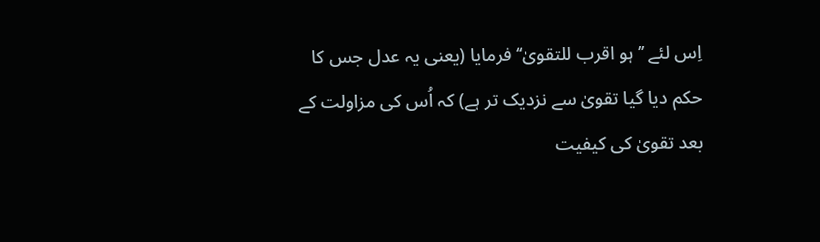اِس لئے ’’ہو اقرب للتقویٰ‘‘ فرمایا (یعنی یہ عدل جس کا حکم دیا گیا تقویٰ سے نزدیک تر ہے) کہ اُس کی مزاولت کے بعد تقویٰ کی کیفیت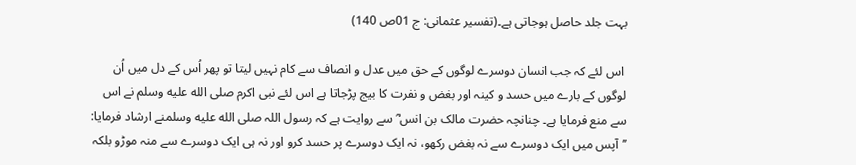بہت جلد حاصل ہوجاتی ہے۔(تفسیر عثمانی: ج 01ص 140)

 اس لئے کہ جب انسان دوسرے لوگوں کے حق میں عدل و انصاف سے کام نہیں لیتا تو پھر اُس کے دل میں اُن لوگوں کے بارے میں حسد و کینہ اور بغض و نفرت کا بیج پڑجاتا ہے اس لئے نبی اکرم صلى الله عليه وسلم نے اس سے منع فرمایا ہے۔ چنانچہ حضرت مالک بن انس ؓ سے روایت ہے کہ رسول اللہ صلى الله عليه وسلمنے ارشاد فرمایا: ’’آپس میں ایک دوسرے سے نہ بغض رکھو، نہ ایک دوسرے پر حسد کرو اور نہ ہی ایک دوسرے سے منہ موڑو بلکہ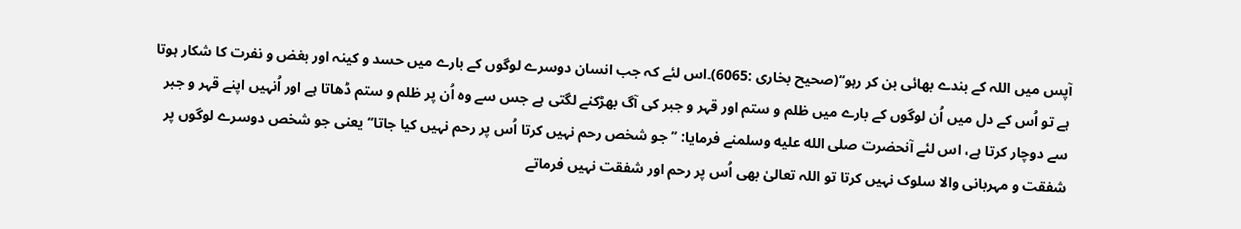آپس میں اللہ کے بندے بھائی بن کر رہو‘‘(صحیح بخاری :6065)۔اس لئے کہ جب انسان دوسرے لوگوں کے بارے میں حسد و کینہ اور بغض و نفرت کا شکار ہوتا ہے تو اُس کے دل میں اُن لوگوں کے بارے میں ظلم و ستم اور قہر و جبر کی آگ بھڑکنے لگتی ہے جس سے وہ اُن پر ظلم و ستم ڈھاتا ہے اور اُنہیں اپنے قہر و جبر سے دوچار کرتا ہے، اس لئے آنحضرت صلى الله عليه وسلمنے فرمایا: ’’جو شخص رحم نہیں کرتا اُس پر رحم نہیں کیا جاتا‘‘یعنی جو شخص دوسرے لوگوں پر شفقت و مہربانی والا سلوک نہیں کرتا تو اللہ تعالیٰ بھی اُس پر رحم اور شفقت نہیں فرماتے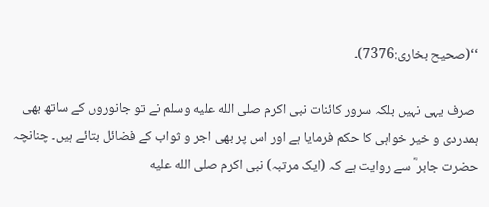‘‘(صحیح بخاری:7376)۔

 صرف یہی نہیں بلکہ سرور کائنات نبی اکرم صلى الله عليه وسلم نے تو جانوروں کے ساتھ بھی ہمدردی و خیر خواہی کا حکم فرمایا ہے اور اس پر بھی اجر و ثواب کے فضائل بتائے ہیں۔ چنانچہ حضرت جابر ؓ سے روایت ہے کہ (ایک مرتبہ) نبی اکرم صلى الله عليه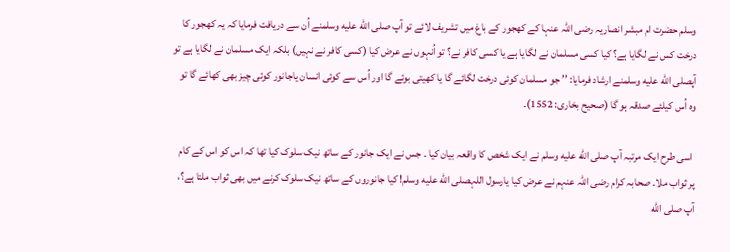وسلم حضرت ام مبشر انصاریہ رضی اللہ عنہا کے کھجور کے باغ میں تشریف لائے تو آپ صلى الله عليه وسلمنے اُن سے دریافت فرمایا کہ یہ کھجور کا درخت کس نے لگایا ہے؟ کیا کسی مسلمان نے لگایا ہے یا کسی کافر نے؟ تو اُنہوں نے عرض کیا (کسی کافر نے نہیں) بلکہ ایک مسلمان نے لگایا ہے تو آپصلى الله عليه وسلمنے ارشاد فرمایا: ’’ جو مسلمان کوئی درخت لگائے گا یا کھیتی بوئے گا اور اُس سے کوئی انسان یاجانور کوئی چیز بھی کھائے گا تو وہ اُس کیلئے صدقہ ہو گا (صحیح بخاری: 1552)۔

 اسی طرح ایک مرتبہ آپ صلى الله عليه وسلم نے ایک شخص کا واقعہ بیان کیا ۔ جس نے ایک جانور کے ساتھ نیک سلوک کیا تھا کہ اس کو اس کے کام پر ثواب ملا۔ صحابہ کرام رضی اللہ عنہم نے عرض کیا یارسول اللہصلى الله عليه وسلم! کیا جانوروں کے ساتھ نیک سلوک کرنے میں بھی ثواب ملتا ہے؟، آپ صلى الله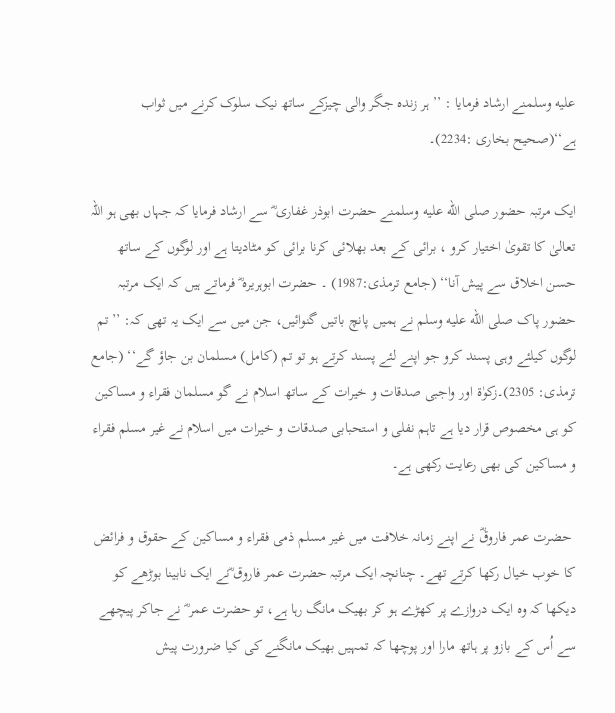عليه وسلمنے ارشاد فرمایا : ’’ ہر زندہ جگر والی چیزکے ساتھ نیک سلوک کرنے میں ثواب ہے‘‘(صحیح بخاری :2234)۔

ایک مرتبہ حضور صلى الله عليه وسلمنے حضرت ابوذر غفاری ؓ سے ارشاد فرمایا کہ جہاں بھی ہو اللہ تعالیٰ کا تقویٰ اختیار کرو ، برائی کے بعد بھلائی کرنا برائی کو مٹادیتا ہے اور لوگوں کے ساتھ حسن اخلاق سے پیش آنا‘‘ (جامع ترمذی:1987) ۔ حضرت ابوہریرہ ؓ فرماتے ہیں کہ ایک مرتبہ حضور پاک صلى الله عليه وسلم نے ہمیں پانچ باتیں گنوائیں، جن میں سے ایک یہ تھی کہ: ’’ تم لوگوں کیلئے وہی پسند کرو جو اپنے لئے پسند کرتے ہو تو تم (کامل) مسلمان بن جاؤ گے‘‘ (جامع ترمذی: 2305)۔زکوٰۃ اور واجبی صدقات و خیرات کے ساتھ اسلام نے گو مسلمان فقراء و مساکین کو ہی مخصوص قرار دیا ہے تاہم نفلی و استحبابی صدقات و خیرات میں اسلام نے غیر مسلم فقراء و مساکین کی بھی رعایت رکھی ہے۔

 حضرت عمر فاروقؓ نے اپنے زمانہ خلافت میں غیر مسلم ذمی فقراء و مساکین کے حقوق و فرائض کا خوب خیال رکھا کرتے تھے۔ چنانچہ ایک مرتبہ حضرت عمر فاروق ؓنے ایک نابینا بوڑھے کو دیکھا کہ وہ ایک دروازے پر کھڑے ہو کر بھیک مانگ رہا ہے، تو حضرت عمر ؓ نے جاکر پیچھے سے اُس کے بازو پر ہاتھ مارا اور پوچھا کہ تمہیں بھیک مانگنے کی کیا ضرورت پیش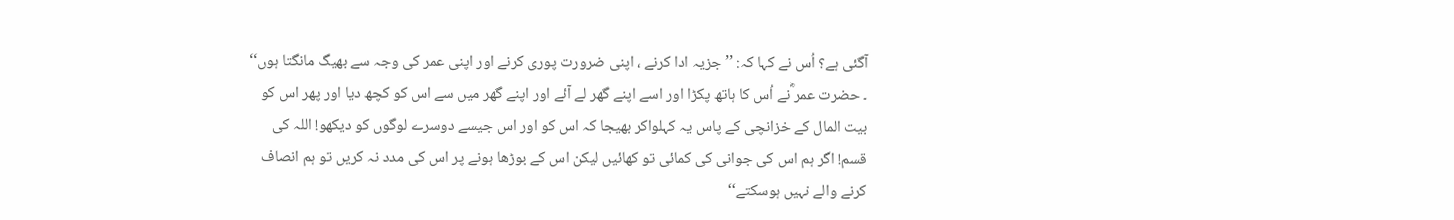آگئی ہے؟ اُس نے کہا کہ: ’’ جزیہ ادا کرنے ، اپنی ضرورت پوری کرنے اور اپنی عمر کی وجہ سے بھیگ مانگتا ہوں‘‘ ۔ حضرت عمر ؓنے اُس کا ہاتھ پکڑا اور اسے اپنے گھر لے آئے اور اپنے گھر میں سے اس کو کچھ دیا اور پھر اس کو بیت المال کے خزانچی کے پاس یہ کہلواکر بھیجا کہ اس کو اور اس جیسے دوسرے لوگوں کو دیکھو! اللہ کی قسم! اگر ہم اس کی جوانی کی کمائی تو کھائیں لیکن اس کے بوڑھا ہونے پر اس کی مدد نہ کریں تو ہم انصاف کرنے والے نہیں ہوسکتے‘‘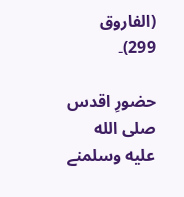(الفاروق 299)۔

حضورِ اقدس صلى الله عليه وسلمنے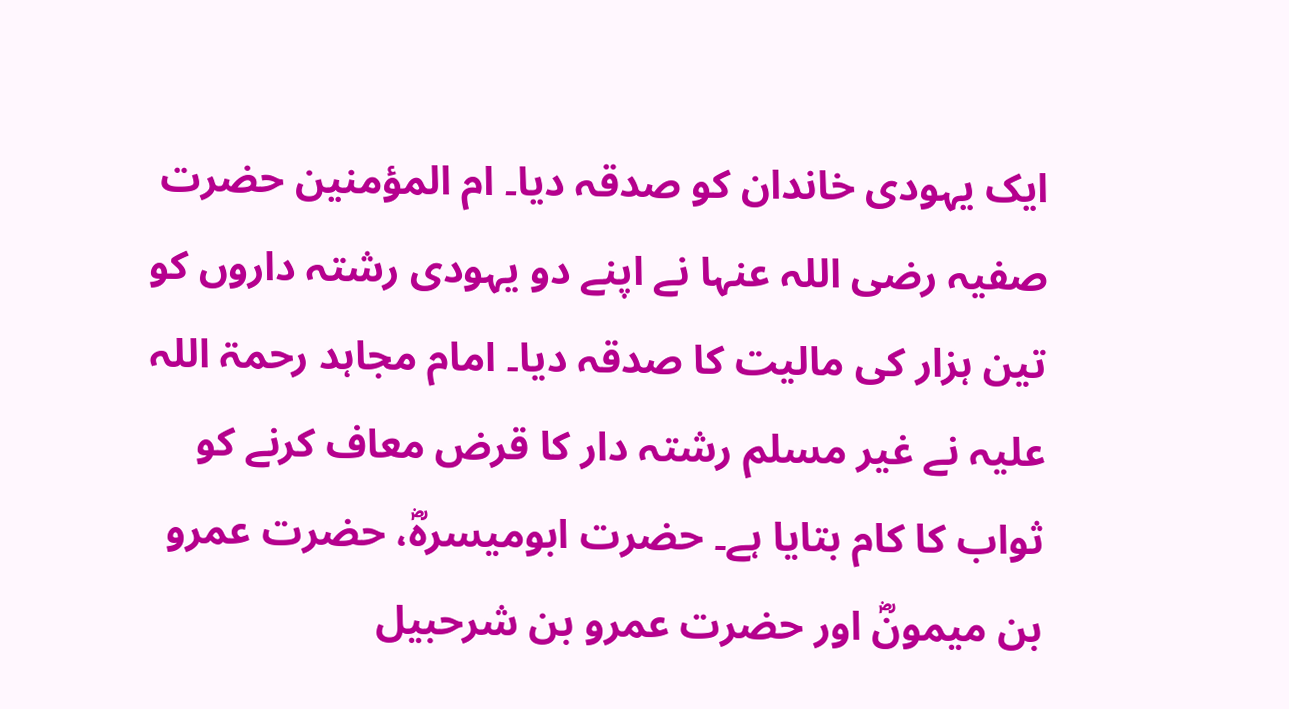ایک یہودی خاندان کو صدقہ دیا۔ ام المؤمنین حضرت صفیہ رضی اللہ عنہا نے اپنے دو یہودی رشتہ داروں کو تین ہزار کی مالیت کا صدقہ دیا۔ امام مجاہد رحمۃ اللہ علیہ نے غیر مسلم رشتہ دار کا قرض معاف کرنے کو ثواب کا کام بتایا ہے۔ حضرت ابومیسرہؓ، حضرت عمرو بن میمونؓ اور حضرت عمرو بن شرحبیل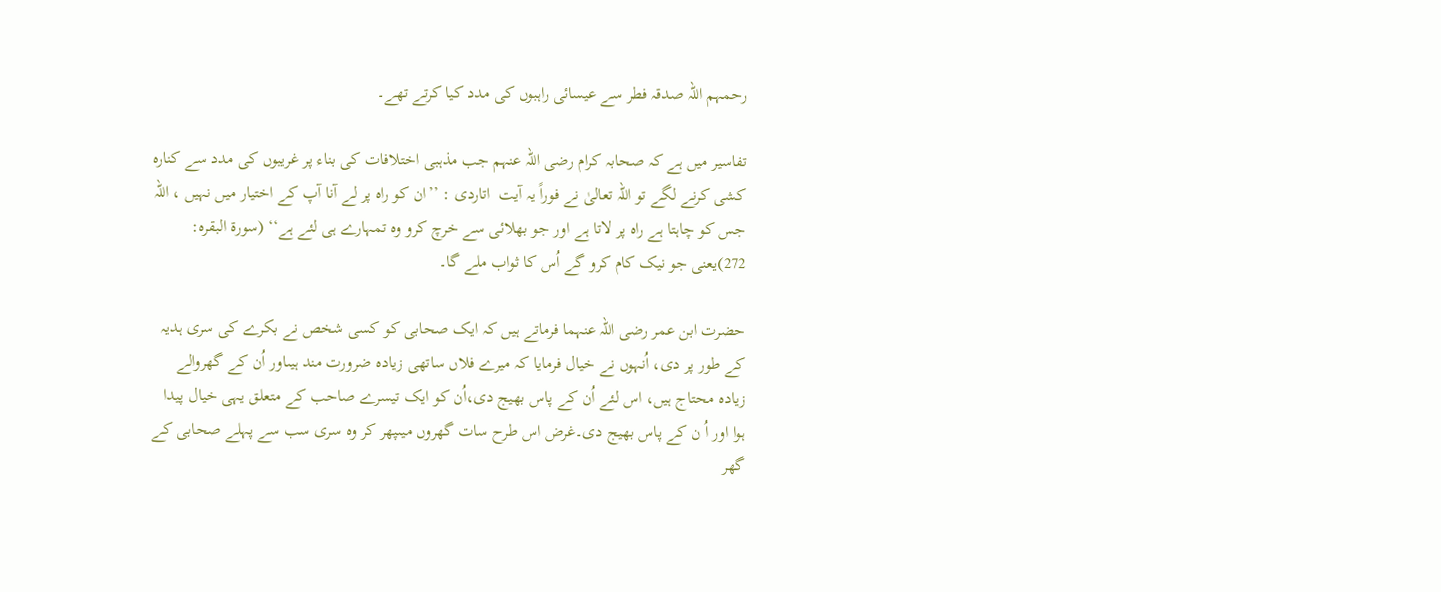رحمہم اللہ صدقہ فطر سے عیسائی راہبوں کی مدد کیا کرتے تھے۔

تفاسیر میں ہے کہ صحابہ کرام رضی اللہ عنہم جب مذہبی اختلافات کی بناء پر غریبوں کی مدد سے کنارہ کشی کرنے لگے تو اللہ تعالیٰ نے فوراً یہ آیت  اتاردی : ’’ان کو راہ پر لے آنا آپ کے اختیار میں نہیں ، اللہ جس کو چاہتا ہے راہ پر لاتا ہے اور جو بھلائی سے خرچ کرو وہ تمہارے ہی لئے ہے‘‘ (سورۃ البقرہ: 272)یعنی جو نیک کام کرو گے اُس کا ثواب ملے گا۔

حضرت ابن عمر رضی اللہ عنہما فرماتے ہیں کہ ایک صحابی کو کسی شخص نے بکرے کی سری ہدیہ کے طور پر دی، اُنہوں نے خیال فرمایا کہ میرے فلاں ساتھی زیادہ ضرورت مند ہیںاور اُن کے گھروالے زیادہ محتاج ہیں، اس لئے اُن کے پاس بھیج دی،اُن کو ایک تیسرے صاحب کے متعلق یہی خیال پیدا ہوا اور اُ ن کے پاس بھیج دی۔غرض اس طرح سات گھروں میںپھر کر وہ سری سب سے پہلے صحابی کے گھر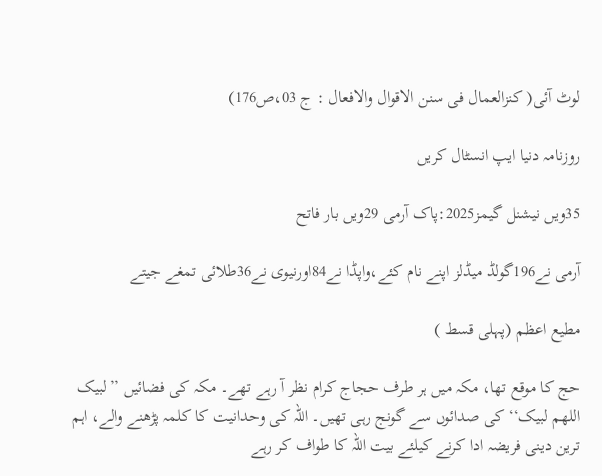لوٹ آئی( کنزالعمال فی سنن الاقوال والافعال : ج 03،ص176)

روزنامہ دنیا ایپ انسٹال کریں

35ویں نیشنل گیمز2025:پاک آرمی 29ویں بار فاتح

آرمی نے196گولڈ میڈلز اپنے نام کئے،واپڈا نے84اورنیوی نے36طلائی تمغے جیتے

مطیع اعظم (پہلی قسط )

حج کا موقع تھا، مکہ میں ہر طرف حجاج کرام نظر آ رہے تھے۔ مکہ کی فضائیں ’’لبیک اللھم لبیک‘‘ کی صدائوں سے گونج رہی تھیں۔ اللہ کی وحدانیت کا کلمہ پڑھنے والے، اہم ترین دینی فریضہ ادا کرنے کیلئے بیت اللہ کا طواف کر رہے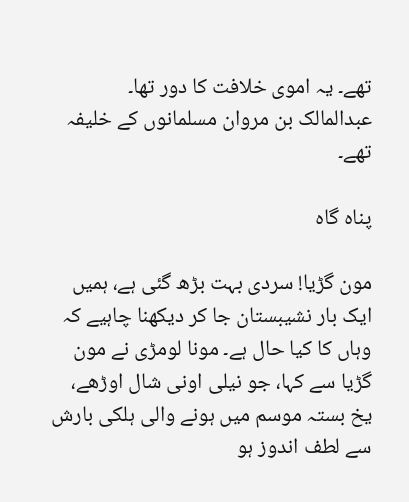تھے۔ یہ اموی خلافت کا دور تھا۔ عبدالمالک بن مروان مسلمانوں کے خلیفہ تھے۔

پناہ گاہ

مون گڑیا! سردی بہت بڑھ گئی ہے، ہمیں ایک بار نشیبستان جا کر دیکھنا چاہیے کہ وہاں کا کیا حال ہے۔ مونا لومڑی نے مون گڑیا سے کہا، جو نیلی اونی شال اوڑھے، یخ بستہ موسم میں ہونے والی ہلکی بارش سے لطف اندوز ہو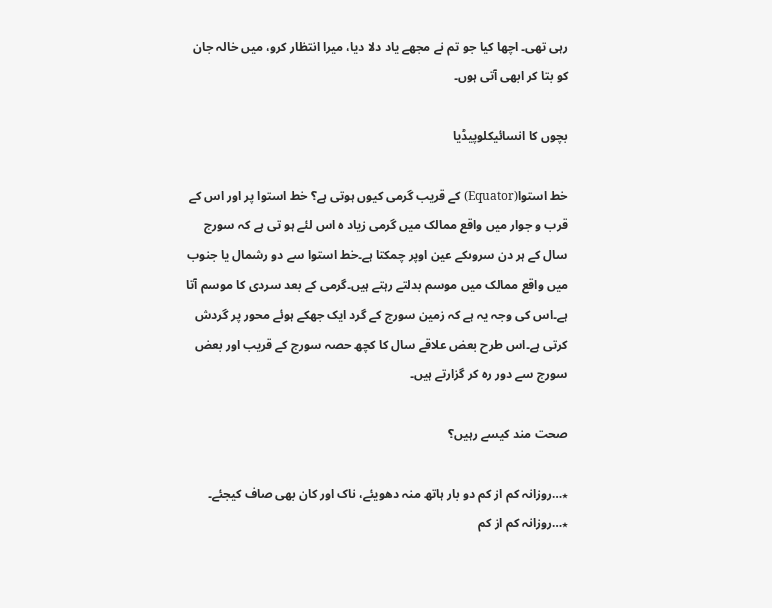رہی تھی۔ اچھا کیا جو تم نے مجھے یاد دلا دیا، میرا انتظار کرو، میں خالہ جان کو بتا کر ابھی آتی ہوں۔

بچوں کا انسائیکلوپیڈیا

خط استوا(Equator) کے قریب گرمی کیوں ہوتی ہے؟ خط استوا پر اور اس کے قرب و جوار میں واقع ممالک میں گرمی زیاد ہ اس لئے ہو تی ہے کہ سورج سال کے ہر دن سروںکے عین اوپر چمکتا ہے۔خط استوا سے دو رشمال یا جنوب میں واقع ممالک میں موسم بدلتے رہتے ہیں۔گرمی کے بعد سردی کا موسم آتا ہے۔اس کی وجہ یہ ہے کہ زمین سورج کے گرد ایک جھکے ہوئے محور پر گردش کرتی ہے۔اس طرح بعض علاقے سال کا کچھ حصہ سورج کے قریب اور بعض سورج سے دور رہ کر گزارتے ہیں۔

صحت مند کیسے رہیں؟

٭…روزانہ کم از کم دو بار ہاتھ منہ دھویئے، ناک اور کان بھی صاف کیجئے۔ ٭…روزانہ کم از کم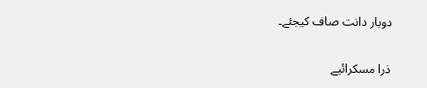دوبار دانت صاف کیجئے۔

ذرا مسکرائیے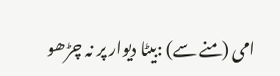امی (منے سے) :بیٹا دیوار پر نہ چڑھو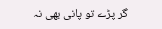گر پڑے تو پانی بھی نہ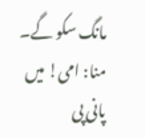مانگ سکو گے۔ منا: امی! میں پانی پی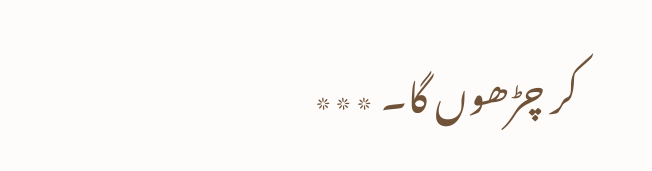کر چڑھوں گا۔ ٭٭٭